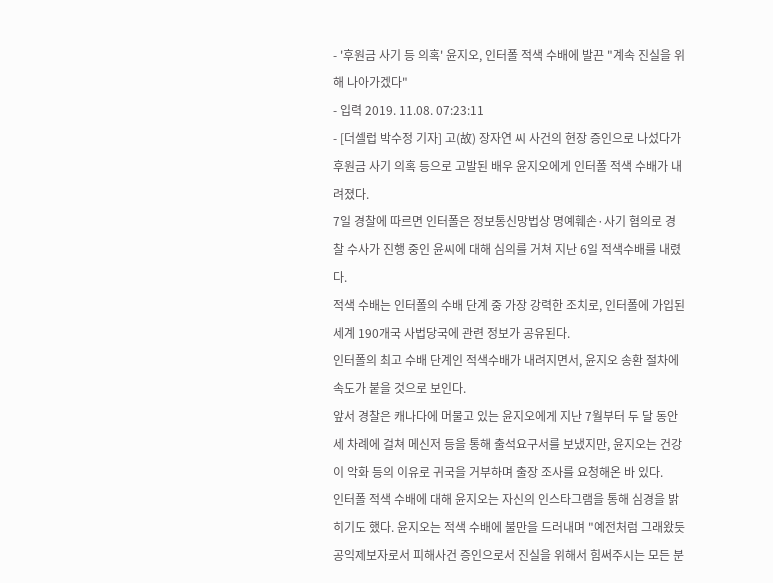- '후원금 사기 등 의혹' 윤지오, 인터폴 적색 수배에 발끈 "계속 진실을 위해 나아가겠다"
- 입력 2019. 11.08. 07:23:11
- [더셀럽 박수정 기자] 고(故) 장자연 씨 사건의 현장 증인으로 나섰다가 후원금 사기 의혹 등으로 고발된 배우 윤지오에게 인터폴 적색 수배가 내려졌다.
7일 경찰에 따르면 인터폴은 정보통신망법상 명예훼손·사기 혐의로 경찰 수사가 진행 중인 윤씨에 대해 심의를 거쳐 지난 6일 적색수배를 내렸다.
적색 수배는 인터폴의 수배 단계 중 가장 강력한 조치로, 인터폴에 가입된 세계 190개국 사법당국에 관련 정보가 공유된다.
인터폴의 최고 수배 단계인 적색수배가 내려지면서, 윤지오 송환 절차에 속도가 붙을 것으로 보인다.
앞서 경찰은 캐나다에 머물고 있는 윤지오에게 지난 7월부터 두 달 동안 세 차례에 걸쳐 메신저 등을 통해 출석요구서를 보냈지만, 윤지오는 건강이 악화 등의 이유로 귀국을 거부하며 출장 조사를 요청해온 바 있다.
인터폴 적색 수배에 대해 윤지오는 자신의 인스타그램을 통해 심경을 밝히기도 했다. 윤지오는 적색 수배에 불만을 드러내며 "예전처럼 그래왔듯 공익제보자로서 피해사건 증인으로서 진실을 위해서 힘써주시는 모든 분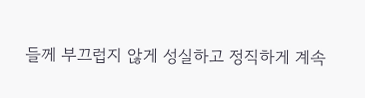들께 부끄럽지 않게 성실하고 정직하게 계속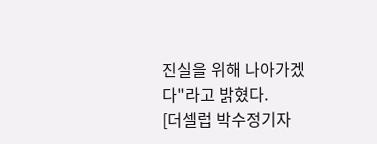진실을 위해 나아가겠다"라고 밝혔다.
[더셀럽 박수정기자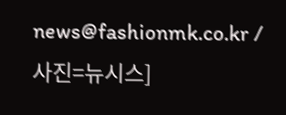news@fashionmk.co.kr / 사진=뉴시스]